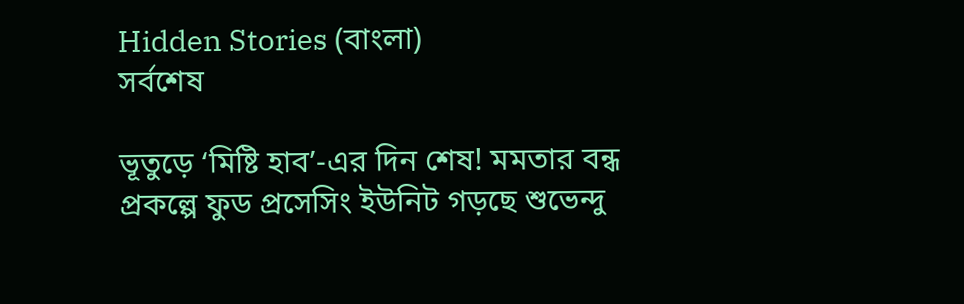Hidden Stories (বাংলা)
সর্বশেষ

ভূতুড়ে ‘মিষ্টি হাব’-এর দিন শেষ! মমতার বন্ধ প্রকল্পে ফুড প্রসেসিং ইউনিট গড়ছে শুভেন্দু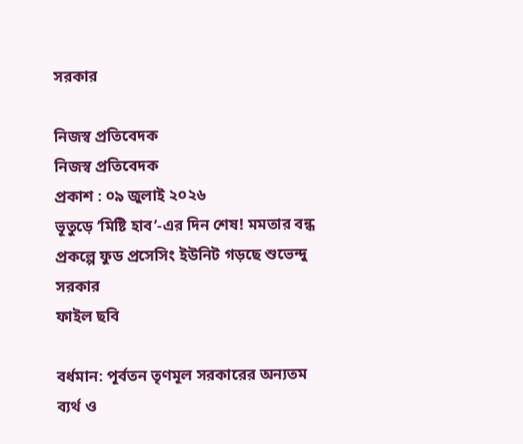সরকার

নিজস্ব প্রতিবেদক
নিজস্ব প্রতিবেদক
প্রকাশ : ০৯ জুলাই ২০২৬
ভূতুড়ে ‘মিষ্টি হাব’-এর দিন শেষ! মমতার বন্ধ প্রকল্পে ফুড প্রসেসিং ইউনিট গড়ছে শুভেন্দু সরকার
ফাইল ছবি

বর্ধমান: পূর্বতন তৃণমূল সরকারের অন্যতম ব্যর্থ ও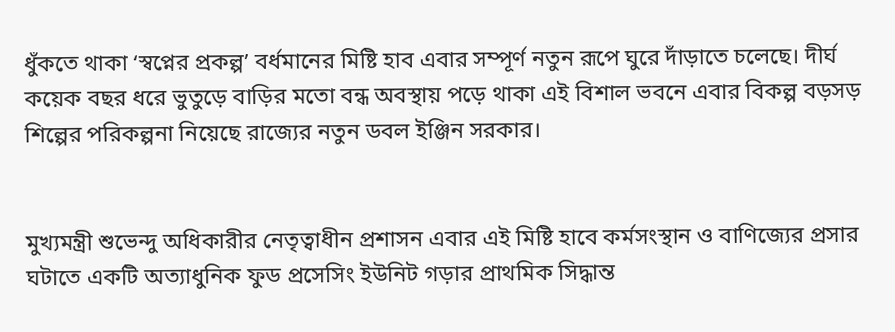ধুঁকতে থাকা ‘স্বপ্নের প্রকল্প’ বর্ধমানের মিষ্টি হাব এবার সম্পূর্ণ নতুন রূপে ঘুরে দাঁড়াতে চলেছে। দীর্ঘ কয়েক বছর ধরে ভুতুড়ে বাড়ির মতো বন্ধ অবস্থায় পড়ে থাকা এই বিশাল ভবনে এবার বিকল্প বড়সড় শিল্পের পরিকল্পনা নিয়েছে রাজ্যের নতুন ডবল ইঞ্জিন সরকার।


মুখ্যমন্ত্রী শুভেন্দু অধিকারীর নেতৃত্বাধীন প্রশাসন এবার এই মিষ্টি হাবে কর্মসংস্থান ও বাণিজ্যের প্রসার ঘটাতে একটি অত্যাধুনিক ফুড প্রসেসিং ইউনিট গড়ার প্রাথমিক সিদ্ধান্ত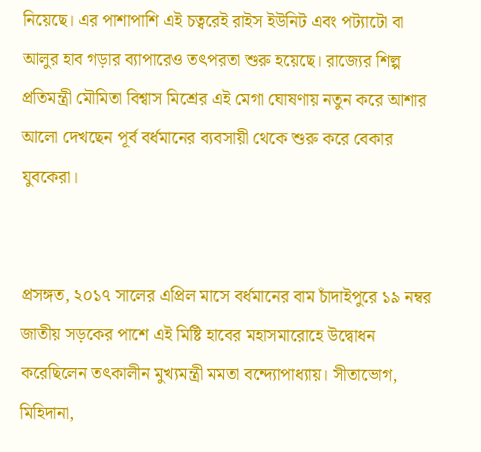নিয়েছে। এর পাশাপাশি এই চত্বরেই রাইস ইউনিট এবং পট্যাটো বা আলুর হাব গড়ার ব্যাপারেও তৎপরতা শুরু হয়েছে। রাজ্যের শিল্প প্রতিমন্ত্রী মৌমিতা বিশ্বাস মিশ্রের এই মেগা ঘোষণায় নতুন করে আশার আলো দেখছেন পূর্ব বর্ধমানের ব্যবসায়ী থেকে শুরু করে বেকার যুবকেরা।


প্রসঙ্গত, ২০১৭ সালের এপ্রিল মাসে বর্ধমানের বাম চাঁদাইপুরে ১৯ নম্বর জাতীয় সড়কের পাশে এই মিষ্টি হাবের মহাসমারোহে উদ্বোধন করেছিলেন তৎকালীন মুখ্যমন্ত্রী মমতা বন্দ্যোপাধ্যায়। সীতাভোগ, মিহিদানা,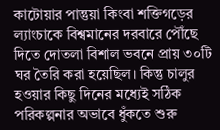কাটোয়ার পান্তুয়া কিংবা শক্তিগড়ের ল্যাংচাকে বিশ্বমানের দরবারে পৌঁছে দিতে দোতলা বিশাল ভবনে প্রায় ৩০টি ঘর তৈরি করা হয়েছিল। কিন্তু চালুর হওয়ার কিছু দিনের মধ্যেই সঠিক পরিকল্পনার অভাবে ধুঁকতে শুরু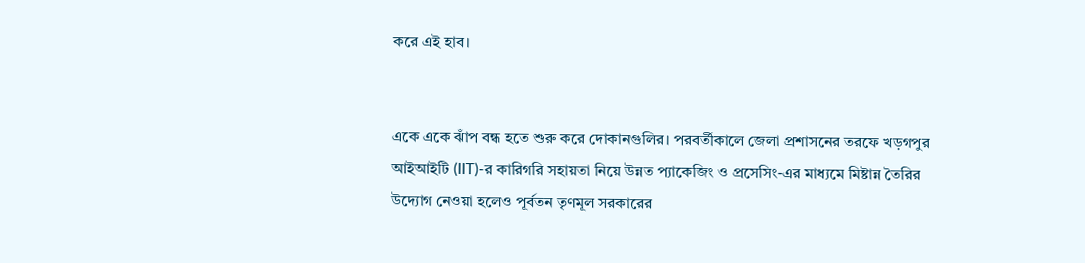করে এই হাব।


একে একে ঝাঁপ বন্ধ হতে শুরু করে দোকানগুলির। পরবর্তীকালে জেলা প্রশাসনের তরফে খড়গপুর আইআইটি (IIT)-র কারিগরি সহায়তা নিয়ে উন্নত প্যাকেজিং ও প্রসেসিং-এর মাধ্যমে মিষ্টান্ন তৈরির উদ্যোগ নেওয়া হলেও পূর্বতন তৃণমূল সরকারের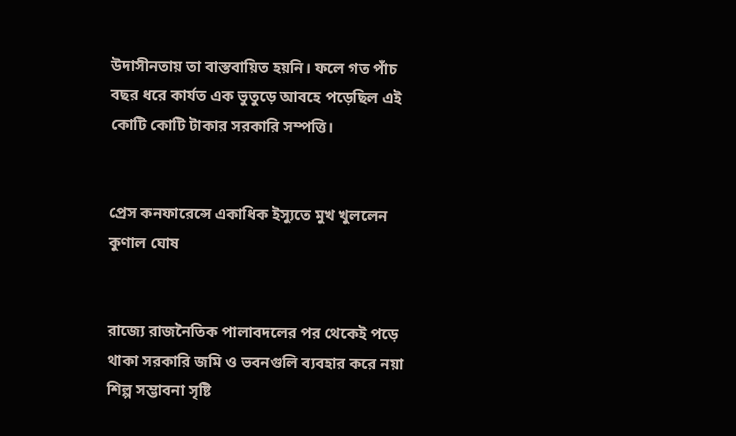উদাসীনতায় তা বাস্তবায়িত হয়নি। ফলে গত পাঁচ বছর ধরে কার্যত এক ভুতুড়ে আবহে পড়েছিল এই কোটি কোটি টাকার সরকারি সম্পত্তি।


প্রেস কনফারেন্সে একাধিক ইস্যুতে মুখ খুললেন কুণাল ঘোষ


রাজ্যে রাজনৈতিক পালাবদলের পর থেকেই পড়ে থাকা সরকারি জমি ও ভবনগুলি ব্যবহার করে নয়া শিল্প সম্ভাবনা সৃষ্টি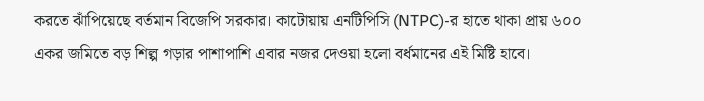করতে ঝাঁপিয়েছে বর্তমান বিজেপি সরকার। কাটোয়ায় এনটিপিসি (NTPC)-র হাতে থাকা প্রায় ৬০০ একর জমিতে বড় শিল্প গড়ার পাশাপাশি এবার নজর দেওয়া হলো বর্ধমানের এই মিষ্টি হাবে।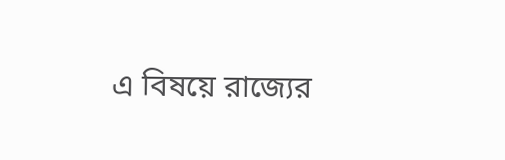এ বিষয়ে রাজ্যের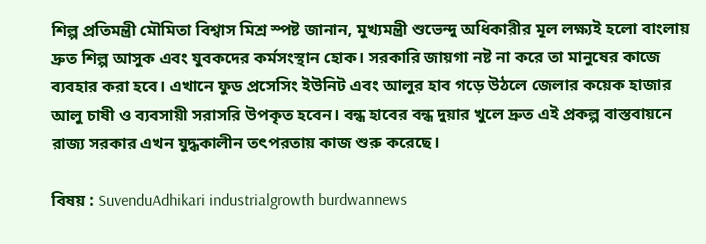শিল্প প্রতিমন্ত্রী মৌমিতা বিশ্বাস মিশ্র স্পষ্ট জানান, মুখ্যমন্ত্রী শুভেন্দু অধিকারীর মূল লক্ষ্যই হলো বাংলায় দ্রুত শিল্প আসুক এবং যুবকদের কর্মসংস্থান হোক। সরকারি জায়গা নষ্ট না করে তা মানুষের কাজে ব্যবহার করা হবে। এখানে ফুড প্রসেসিং ইউনিট এবং আলুর হাব গড়ে উঠলে জেলার কয়েক হাজার আলু চাষী ও ব্যবসায়ী সরাসরি উপকৃত হবেন। বন্ধ হাবের বন্ধ দুয়ার খুলে দ্রুত এই প্রকল্প বাস্তবায়নে রাজ্য সরকার এখন যুদ্ধকালীন তৎপরতায় কাজ শুরু করেছে।

বিষয় : SuvenduAdhikari industrialgrowth burdwannews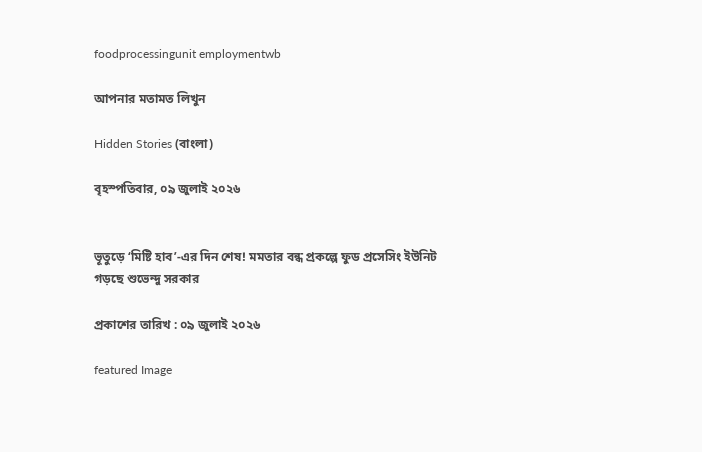foodprocessingunit employmentwb

আপনার মতামত লিখুন

Hidden Stories (বাংলা)

বৃহস্পতিবার, ০৯ জুলাই ২০২৬


ভূতুড়ে ‘মিষ্টি হাব’-এর দিন শেষ! মমতার বন্ধ প্রকল্পে ফুড প্রসেসিং ইউনিট গড়ছে শুভেন্দু সরকার

প্রকাশের তারিখ : ০৯ জুলাই ২০২৬

featured Image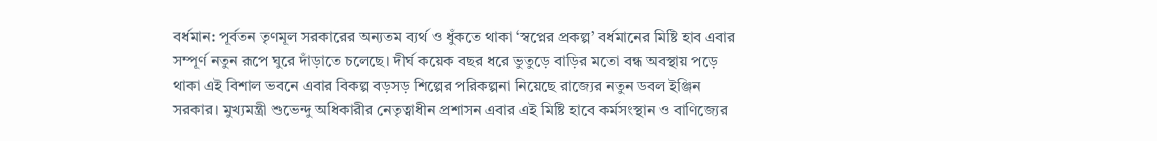বর্ধমান: পূর্বতন তৃণমূল সরকারের অন্যতম ব্যর্থ ও ধুঁকতে থাকা ‘স্বপ্নের প্রকল্প’ বর্ধমানের মিষ্টি হাব এবার সম্পূর্ণ নতুন রূপে ঘুরে দাঁড়াতে চলেছে। দীর্ঘ কয়েক বছর ধরে ভুতুড়ে বাড়ির মতো বন্ধ অবস্থায় পড়ে থাকা এই বিশাল ভবনে এবার বিকল্প বড়সড় শিল্পের পরিকল্পনা নিয়েছে রাজ্যের নতুন ডবল ইঞ্জিন সরকার। মুখ্যমন্ত্রী শুভেন্দু অধিকারীর নেতৃত্বাধীন প্রশাসন এবার এই মিষ্টি হাবে কর্মসংস্থান ও বাণিজ্যের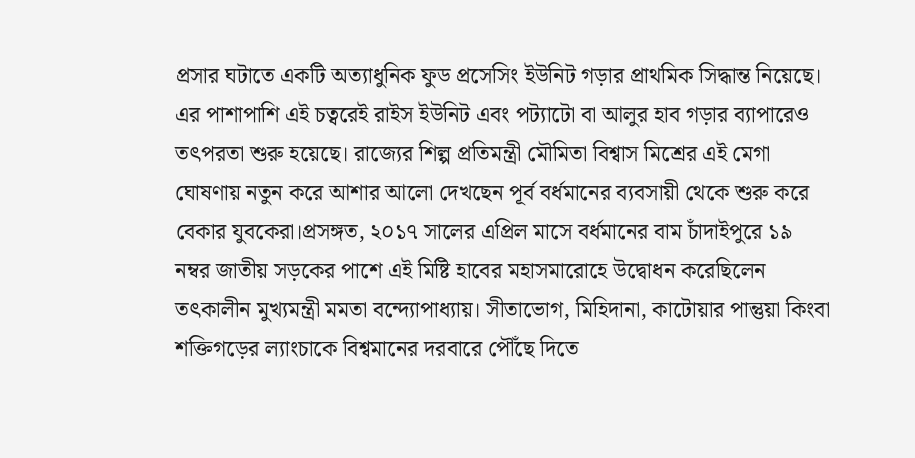প্রসার ঘটাতে একটি অত্যাধুনিক ফুড প্রসেসিং ইউনিট গড়ার প্রাথমিক সিদ্ধান্ত নিয়েছে। এর পাশাপাশি এই চত্বরেই রাইস ইউনিট এবং পট্যাটো বা আলুর হাব গড়ার ব্যাপারেও তৎপরতা শুরু হয়েছে। রাজ্যের শিল্প প্রতিমন্ত্রী মৌমিতা বিশ্বাস মিশ্রের এই মেগা ঘোষণায় নতুন করে আশার আলো দেখছেন পূর্ব বর্ধমানের ব্যবসায়ী থেকে শুরু করে বেকার যুবকেরা।প্রসঙ্গত, ২০১৭ সালের এপ্রিল মাসে বর্ধমানের বাম চাঁদাইপুরে ১৯ নম্বর জাতীয় সড়কের পাশে এই মিষ্টি হাবের মহাসমারোহে উদ্বোধন করেছিলেন তৎকালীন মুখ্যমন্ত্রী মমতা বন্দ্যোপাধ্যায়। সীতাভোগ, মিহিদানা, কাটোয়ার পান্তুয়া কিংবা শক্তিগড়ের ল্যাংচাকে বিশ্বমানের দরবারে পৌঁছে দিতে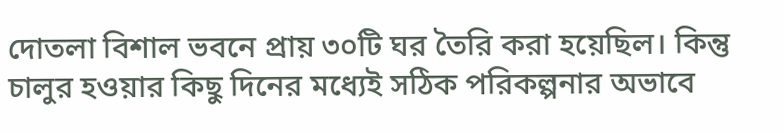দোতলা বিশাল ভবনে প্রায় ৩০টি ঘর তৈরি করা হয়েছিল। কিন্তু চালুর হওয়ার কিছু দিনের মধ্যেই সঠিক পরিকল্পনার অভাবে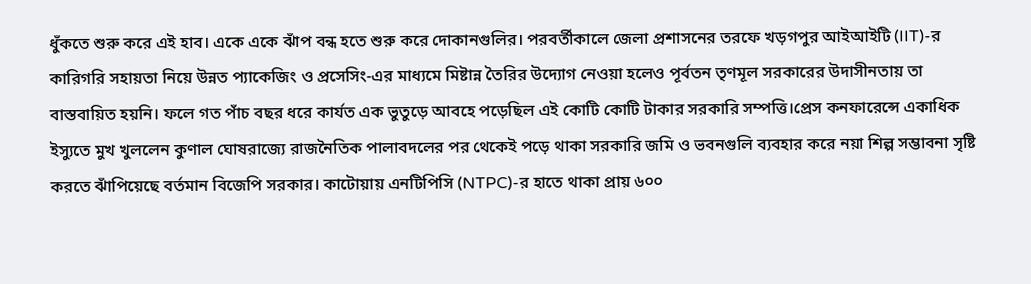ধুঁকতে শুরু করে এই হাব। একে একে ঝাঁপ বন্ধ হতে শুরু করে দোকানগুলির। পরবর্তীকালে জেলা প্রশাসনের তরফে খড়গপুর আইআইটি (IIT)-র কারিগরি সহায়তা নিয়ে উন্নত প্যাকেজিং ও প্রসেসিং-এর মাধ্যমে মিষ্টান্ন তৈরির উদ্যোগ নেওয়া হলেও পূর্বতন তৃণমূল সরকারের উদাসীনতায় তা বাস্তবায়িত হয়নি। ফলে গত পাঁচ বছর ধরে কার্যত এক ভুতুড়ে আবহে পড়েছিল এই কোটি কোটি টাকার সরকারি সম্পত্তি।প্রেস কনফারেন্সে একাধিক ইস্যুতে মুখ খুললেন কুণাল ঘোষরাজ্যে রাজনৈতিক পালাবদলের পর থেকেই পড়ে থাকা সরকারি জমি ও ভবনগুলি ব্যবহার করে নয়া শিল্প সম্ভাবনা সৃষ্টি করতে ঝাঁপিয়েছে বর্তমান বিজেপি সরকার। কাটোয়ায় এনটিপিসি (NTPC)-র হাতে থাকা প্রায় ৬০০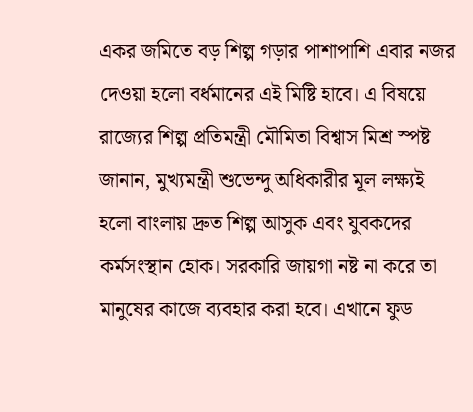একর জমিতে বড় শিল্প গড়ার পাশাপাশি এবার নজর দেওয়া হলো বর্ধমানের এই মিষ্টি হাবে। এ বিষয়ে রাজ্যের শিল্প প্রতিমন্ত্রী মৌমিতা বিশ্বাস মিশ্র স্পষ্ট জানান, মুখ্যমন্ত্রী শুভেন্দু অধিকারীর মূল লক্ষ্যই হলো বাংলায় দ্রুত শিল্প আসুক এবং যুবকদের কর্মসংস্থান হোক। সরকারি জায়গা নষ্ট না করে তা মানুষের কাজে ব্যবহার করা হবে। এখানে ফুড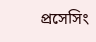প্রসেসিং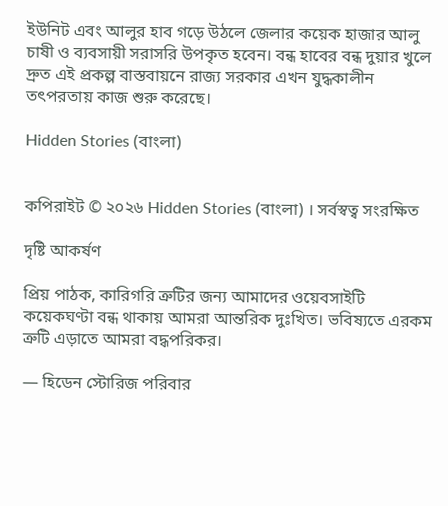ইউনিট এবং আলুর হাব গড়ে উঠলে জেলার কয়েক হাজার আলু চাষী ও ব্যবসায়ী সরাসরি উপকৃত হবেন। বন্ধ হাবের বন্ধ দুয়ার খুলে দ্রুত এই প্রকল্প বাস্তবায়নে রাজ্য সরকার এখন যুদ্ধকালীন তৎপরতায় কাজ শুরু করেছে।

Hidden Stories (বাংলা)


কপিরাইট © ২০২৬ Hidden Stories (বাংলা) । সর্বস্বত্ব সংরক্ষিত

দৃষ্টি আকর্ষণ

প্রিয় পাঠক, কারিগরি ত্রুটির জন্য আমাদের ওয়েবসাইটি কয়েকঘণ্টা বন্ধ থাকায় আমরা আন্তরিক দুঃখিত। ভবিষ্যতে এরকম ত্রুটি এড়াতে আমরা বদ্ধপরিকর।

— হিডেন স্টোরিজ পরিবার